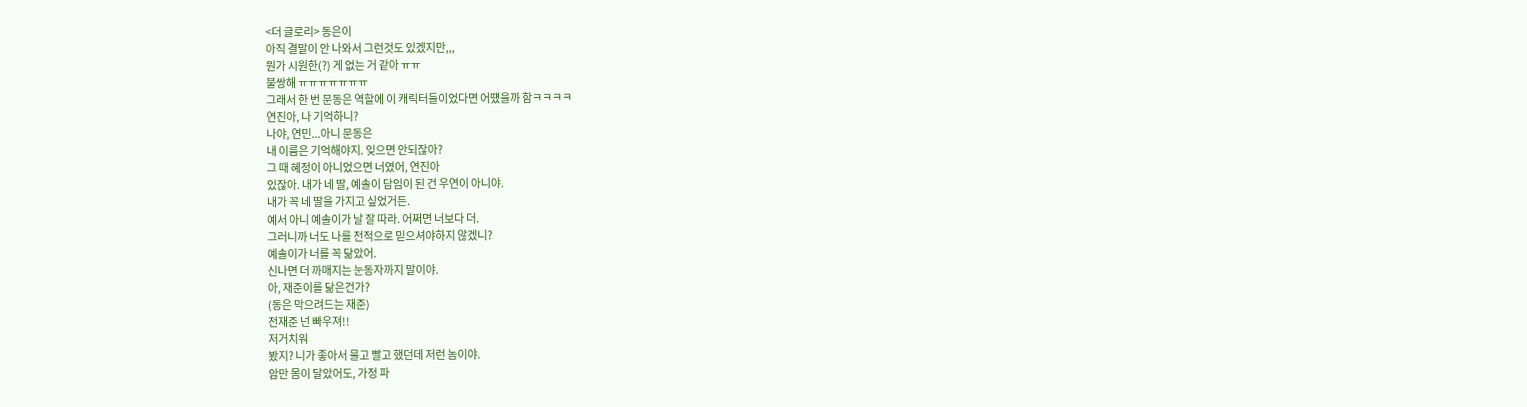<더 글로리> 동은이
아직 결말이 안 나와서 그런것도 있겠지만,,,
뭔가 시원한(?) 게 없는 거 같아 ㅠㅠ
불쌍해 ㅠㅠㅠㅠㅠㅠㅠ
그래서 한 번 문동은 역할에 이 캐릭터들이었다면 어떘을까 함ㅋㅋㅋㅋ
연진아, 나 기억하니?
나야, 연민...아니 문동은
내 이름은 기억해야지. 잊으면 안되잖아?
그 때 혜정이 아니었으면 너였어, 연진아
있잖아. 내가 네 딸, 예솔이 담임이 된 건 우연이 아니야.
내가 꼭 네 딸을 가지고 싶었거든.
예서 아니 예솔이가 날 잘 따라. 어쩌면 너보다 더.
그러니까 너도 나를 전적으로 믿으셔야하지 않겠니?
예솔이가 너를 꼭 닮았어.
신나면 더 까매지는 눈동자까지 말이야.
아, 재준이를 닮은건가?
(동은 막으려드는 재준)
전재준 넌 빠우져!!
저거치워
봤지? 니가 좋아서 물고 빨고 했던데 저런 놈이야.
암만 몸이 달았어도, 가정 파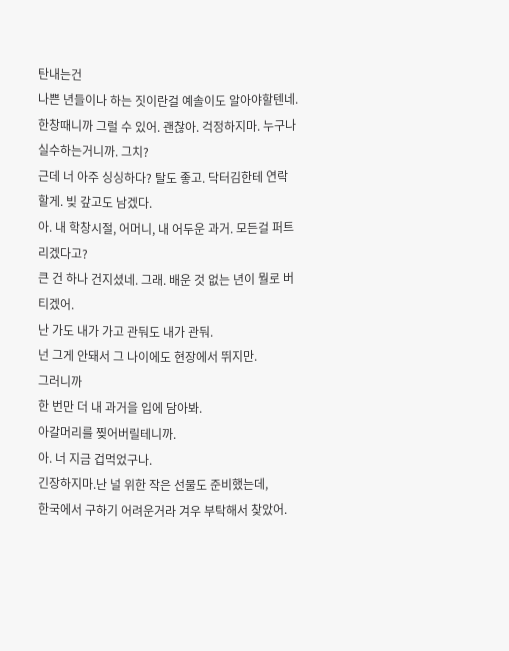탄내는건
나쁜 년들이나 하는 짓이란걸 예솔이도 알아야할텐네.
한창때니까 그럴 수 있어. 괜찮아. 걱정하지마. 누구나 실수하는거니까. 그치?
근데 너 아주 싱싱하다? 탈도 좋고. 닥터김한테 연락할게. 빚 갚고도 남겠다.
아. 내 학창시절, 어머니, 내 어두운 과거. 모든걸 퍼트리겠다고?
큰 건 하나 건지셨네. 그래. 배운 것 없는 년이 뭘로 버티겠어.
난 가도 내가 가고 관둬도 내가 관둬.
넌 그게 안돼서 그 나이에도 현장에서 뛰지만.
그러니까
한 번만 더 내 과거을 입에 담아봐.
아갈머리를 찢어버릴테니까.
아. 너 지금 겁먹었구나.
긴장하지마.난 널 위한 작은 선물도 준비했는데,
한국에서 구하기 어려운거라 겨우 부탁해서 찾았어.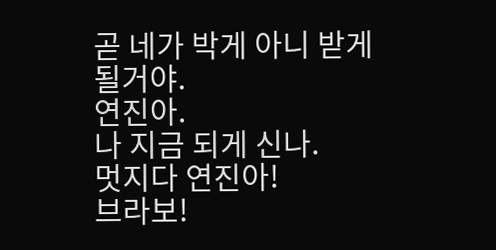곧 네가 박게 아니 받게될거야.
연진아.
나 지금 되게 신나.
멋지다 연진아!
브라보!